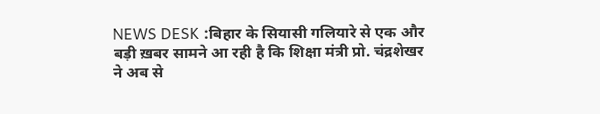NEWS DESK :बिहार के सियासी गलियारे से एक और बड़ी ख़बर सामने आ रही है कि शिक्षा मंत्री प्रो. चंद्रशेखर ने अब से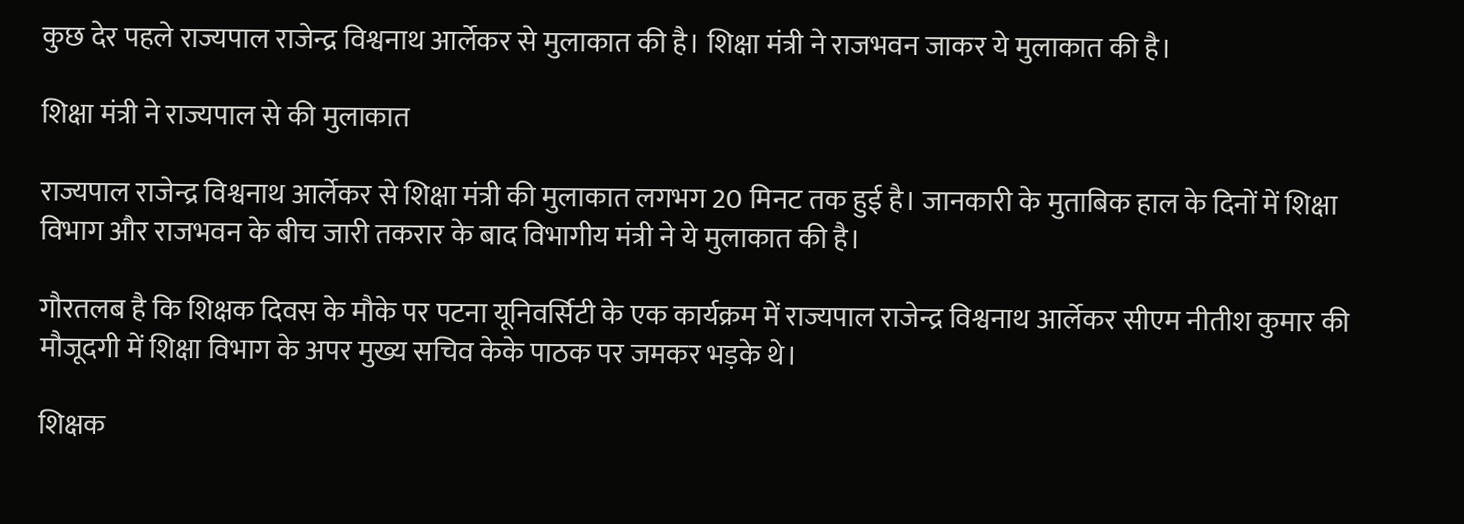कुछ देर पहले राज्यपाल राजेन्द्र विश्वनाथ आर्लेकर से मुलाकात की है। शिक्षा मंत्री ने राजभवन जाकर ये मुलाकात की है।

शिक्षा मंत्री ने राज्यपाल से की मुलाकात

राज्यपाल राजेन्द्र विश्वनाथ आर्लेकर से शिक्षा मंत्री की मुलाकात लगभग 20 मिनट तक हुई है। जानकारी के मुताबिक हाल के दिनों में शिक्षा विभाग और राजभवन के बीच जारी तकरार के बाद विभागीय मंत्री ने ये मुलाकात की है।

गौरतलब है कि शिक्षक दिवस के मौके पर पटना यूनिवर्सिटी के एक कार्यक्रम में राज्यपाल राजेन्द्र विश्वनाथ आर्लेकर सीएम नीतीश कुमार की मौजूदगी में शिक्षा विभाग के अपर मुख्य सचिव केके पाठक पर जमकर भड़के थे।

शिक्षक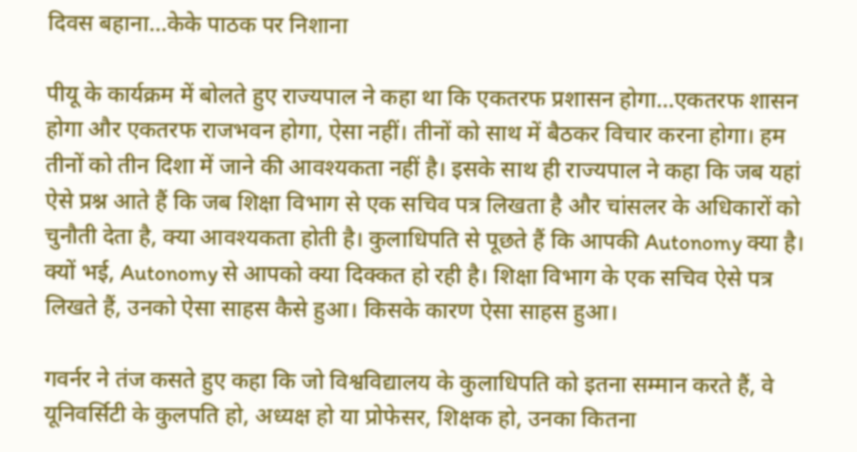दिवस बहाना...केके पाठक पर निशाना

पीयू के कार्यक्रम में बोलते हुए राज्यपाल ने कहा था कि एकतरफ प्रशासन होगा...एकतरफ शासन होगा और एकतरफ राजभवन होगा, ऐसा नहीं। तीनों को साथ में बैठकर विचार करना होगा। हम तीनों को तीन दिशा में जाने की आवश्यकता नहीं है। इसके साथ ही राज्यपाल ने कहा कि जब यहां ऐसे प्रश्न आते हैं कि जब शिक्षा विभाग से एक सचिव पत्र लिखता है और चांसलर के अधिकारों को चुनौती देता है, क्या आवश्यकता होती है। कुलाधिपति से पूछते हैं कि आपकी Autonomy क्या है। क्यों भई, Autonomy से आपको क्या दिक्कत हो रही है। शिक्षा विभाग के एक सचिव ऐसे पत्र लिखते हैं, उनको ऐसा साहस कैसे हुआ। किसके कारण ऐसा साहस हुआ।

गवर्नर ने तंज कसते हुए कहा कि जो विश्वविद्यालय के कुलाधिपति को इतना सम्मान करते हैं, वे यूनिवर्सिटी के कुलपति हो, अध्यक्ष हो या प्रोफेसर, शिक्षक हो, उनका कितना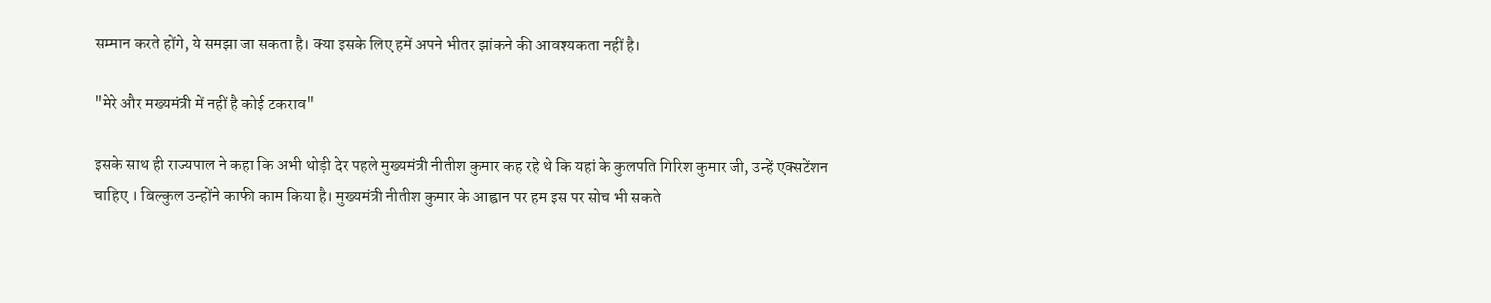सम्मान करते होंगे, ये समझा जा सकता है। क्या इसके लिए हमें अपने भीतर झांकने की आवश्यकता नहीं है।

"मेरे और मख्यमंत्री में नहीं है कोई टकराव"

इसके साथ ही राज्यपाल ने कहा कि अभी थोड़ी देर पहले मुख्यमंत्री नीतीश कुमार कह रहे थे कि यहां के कुलपति गिरिश कुमार जी, उन्हें एक्सटेंशन चाहिए । बिल्कुल उन्होंने काफी काम किया है। मुख्यमंत्री नीतीश कुमार के आह्वान पर हम इस पर सोच भी सकते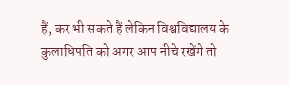हैं, कर भी सकते हैं लेकिन विश्वविद्यालय के कुलाधिपति को अगर आप नीचे रखेंगे तो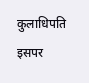कुलाधिपति इसपर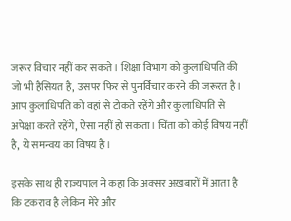जरूर विचार नहीं कर सकते। शिक्षा विभाग को कुलाधिपति की जो भी हैसियत है, उसपर फिर से पुनर्विचार करने की जरूरत है। आप कुलाधिपति को वहां से टोकते रहेंगे और कुलाधिपति से अपेक्षा करते रहेंगे, ऐसा नहीं हो सकता। चिंता को कोई विषय नहीं है, ये समन्वय का विषय है।

इसके साथ ही राज्यपाल ने कहा कि अक्सर अख़बारों में आता है कि टकराव है लेकिन मेरे और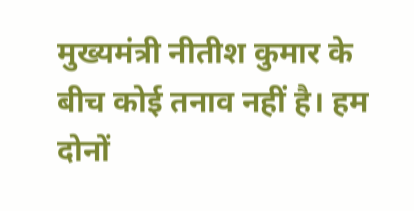मुख्यमंत्री नीतीश कुमार के बीच कोई तनाव नहीं है। हम दोनों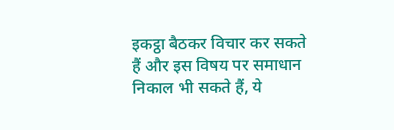इकट्ठा बैठकर विचार कर सकते हैं और इस विषय पर समाधान निकाल भी सकते हैं, ये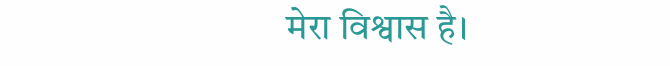मेरा विश्वास है।